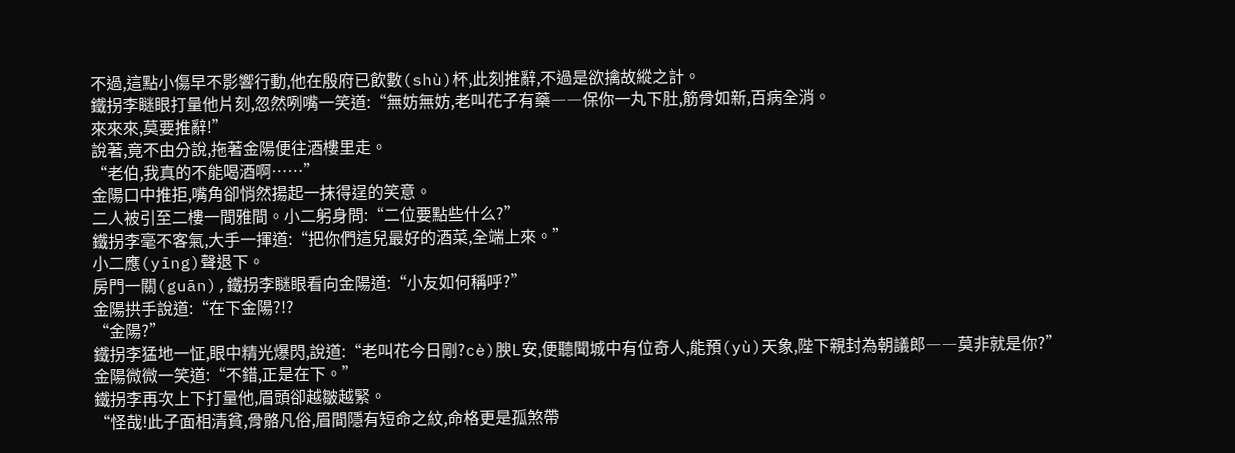不過,這點小傷早不影響行動,他在殷府已飲數(shù)杯,此刻推辭,不過是欲擒故縱之計。
鐵拐李瞇眼打量他片刻,忽然咧嘴一笑道:“無妨無妨,老叫花子有藥――保你一丸下肚,筋骨如新,百病全消。
來來來,莫要推辭!”
說著,竟不由分說,拖著金陽便往酒樓里走。
“老伯,我真的不能喝酒啊……”
金陽口中推拒,嘴角卻悄然揚起一抹得逞的笑意。
二人被引至二樓一間雅間。小二躬身問:“二位要點些什么?”
鐵拐李毫不客氣,大手一揮道:“把你們這兒最好的酒菜,全端上來。”
小二應(yīng)聲退下。
房門一關(guān),鐵拐李瞇眼看向金陽道:“小友如何稱呼?”
金陽拱手說道:“在下金陽?!?
“金陽?”
鐵拐李猛地一怔,眼中精光爆閃,說道:“老叫花今日剛?cè)腴L安,便聽聞城中有位奇人,能預(yù)天象,陛下親封為朝議郎――莫非就是你?”
金陽微微一笑道:“不錯,正是在下。”
鐵拐李再次上下打量他,眉頭卻越皺越緊。
“怪哉!此子面相清貧,骨骼凡俗,眉間隱有短命之紋,命格更是孤煞帶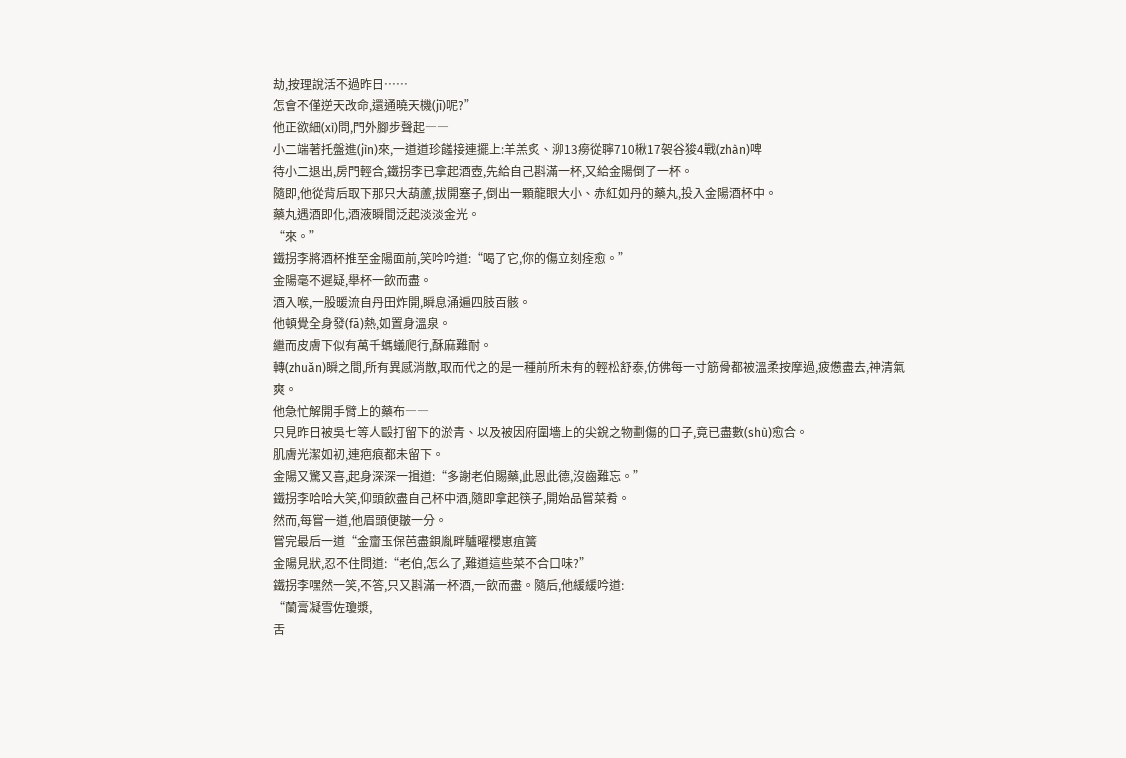劫,按理說活不過昨日……
怎會不僅逆天改命,還通曉天機(jī)呢?”
他正欲細(xì)問,門外腳步聲起――
小二端著托盤進(jìn)來,一道道珍饈接連擺上:羊羔炙、泖13癆從聹710楸17袈谷狻4戰(zhàn)啤
待小二退出,房門輕合,鐵拐李已拿起酒壺,先給自己斟滿一杯,又給金陽倒了一杯。
隨即,他從背后取下那只大葫蘆,拔開塞子,倒出一顆龍眼大小、赤紅如丹的藥丸,投入金陽酒杯中。
藥丸遇酒即化,酒液瞬間泛起淡淡金光。
“來。”
鐵拐李將酒杯推至金陽面前,笑吟吟道:“喝了它,你的傷立刻痊愈。”
金陽毫不遲疑,舉杯一飲而盡。
酒入喉,一股暖流自丹田炸開,瞬息涌遍四肢百骸。
他頓覺全身發(fā)熱,如置身溫泉。
繼而皮膚下似有萬千螞蟻爬行,酥麻難耐。
轉(zhuǎn)瞬之間,所有異感消散,取而代之的是一種前所未有的輕松舒泰,仿佛每一寸筋骨都被溫柔按摩過,疲憊盡去,神清氣爽。
他急忙解開手臂上的藥布――
只見昨日被吳七等人毆打留下的淤青、以及被因府圍墻上的尖銳之物劃傷的口子,竟已盡數(shù)愈合。
肌膚光潔如初,連疤痕都未留下。
金陽又驚又喜,起身深深一揖道:“多謝老伯賜藥,此恩此德,沒齒難忘。”
鐵拐李哈哈大笑,仰頭飲盡自己杯中酒,隨即拿起筷子,開始品嘗菜肴。
然而,每嘗一道,他眉頭便皺一分。
嘗完最后一道“金齏玉保芭盡鋇胤畔驢曜櫻崽疽簧
金陽見狀,忍不住問道:“老伯,怎么了,難道這些菜不合口味?”
鐵拐李嘿然一笑,不答,只又斟滿一杯酒,一飲而盡。隨后,他緩緩吟道:
“蘭膏凝雪佐瓊漿,
舌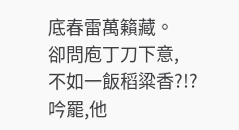底春雷萬籟藏。
卻問庖丁刀下意,
不如一飯稻粱香?!?
吟罷,他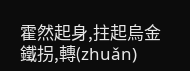霍然起身,拄起烏金鐵拐,轉(zhuǎn)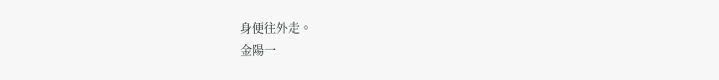身便往外走。
金陽一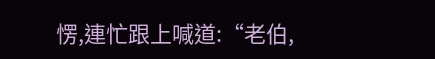愣,連忙跟上喊道:“老伯,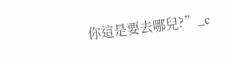你這是要去哪兒?”_c